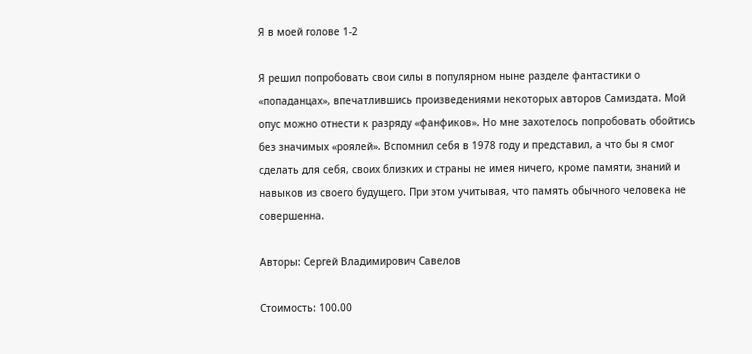Я в моей голове 1-2

Я решил попробовать свои силы в популярном ныне разделе фантастики о «попаданцах», впечатлившись произведениями некоторых авторов Самиздата. Мой опус можно отнести к разряду «фанфиков». Но мне захотелось попробовать обойтись без значимых «роялей». Вспомнил себя в 1978 году и представил, а что бы я смог сделать для себя, своих близких и страны не имея ничего, кроме памяти, знаний и навыков из своего будущего. При этом учитывая, что память обычного человека не совершенна.

Авторы: Сергей Владимирович Савелов

Стоимость: 100.00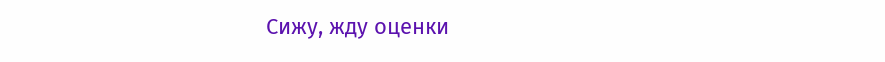Сижу, жду оценки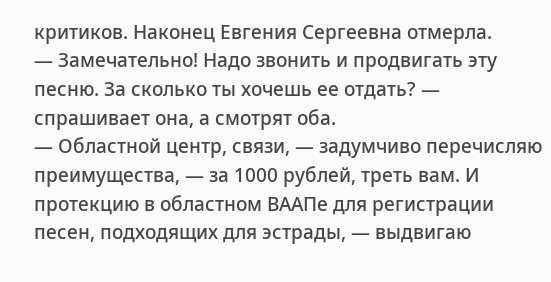критиков. Наконец Евгения Сергеевна отмерла.
— Замечательно! Надо звонить и продвигать эту песню. За сколько ты хочешь ее отдать? — спрашивает она, а смотрят оба.
— Областной центр, связи, — задумчиво перечисляю преимущества, — за 1000 рублей, треть вам. И протекцию в областном ВААПе для регистрации песен, подходящих для эстрады, — выдвигаю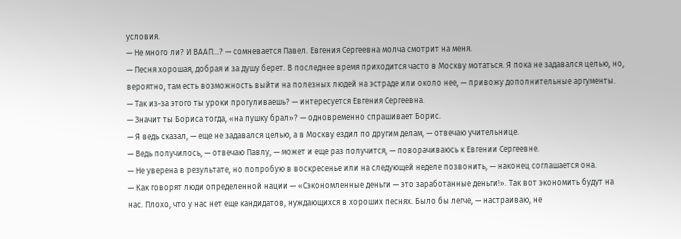условия.
— Не много ли? И ВААП…? — сомневается Павел. Евгения Сергеевна молча смотрит на меня.
— Песня хорошая, добрая и за душу берет. В последнее время приходится часто в Москву мотаться. Я пока не задавался целью, но, вероятно, там есть возможность выйти на полезных людей на эстраде или около нее, — привожу дополнительные аргументы.
— Так из-за этого ты уроки прогуливаешь? — интересуется Евгения Сергеевна.
— Значит ты Бориса тогда, «на пушку брал»? — одновременно спрашивает Борис.
— Я ведь сказал, — еще не задавался целью, а в Москву ездил по другим делам, — отвечаю учительнице.
— Ведь получилось, — отвечаю Павлу, — может и еще раз получится, — поворачиваюсь к Евгении Сергеевне.
— Не уверена в результате, но попробую в воскресенье или на следующей неделе позвонить, — наконец соглашается она.
— Как говорят люди определенной нации — «Сэкономленные деньги — это заработанные деньги!». Так вот экономить будут на нас. Плохо, что у нас нет еще кандидатов, нуждающихся в хороших песнях. Было бы легче, — настраиваю, не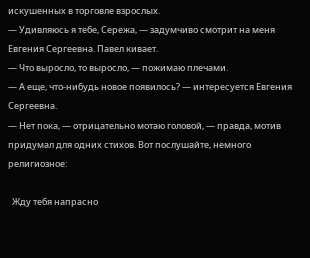искушенных в торговле взрослых.
— Удивляюсь я тебе, Сережа, — задумчиво смотрит на меня Евгения Сергеевна. Павел кивает.
— Что выросло, то выросло, — пожимаю плечами.
— А еще, что-нибудь новое появилось? — интересуется Евгения Сергеевна.
— Нет пока, — отрицательно мотаю головой, — правда, мотив придумал для одних стихов. Вот послушайте, немного религиозное:

  Жду тебя напрасно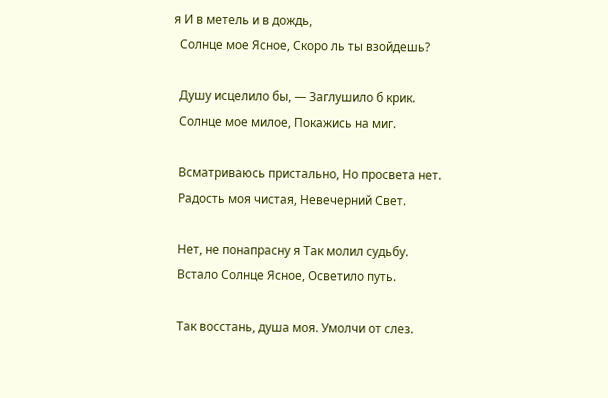я И в метель и в дождь,
  Солнце мое Ясное, Скоро ль ты взойдешь?

  Душу исцелило бы, — Заглушило б крик.
  Солнце мое милое, Покажись на миг.

  Всматриваюсь пристально, Но просвета нет.
  Радость моя чистая, Невечерний Свет.

  Нет, не понапрасну я Так молил судьбу.
  Встало Солнце Ясное, Осветило путь.

  Так восстань, душа моя. Умолчи от слез.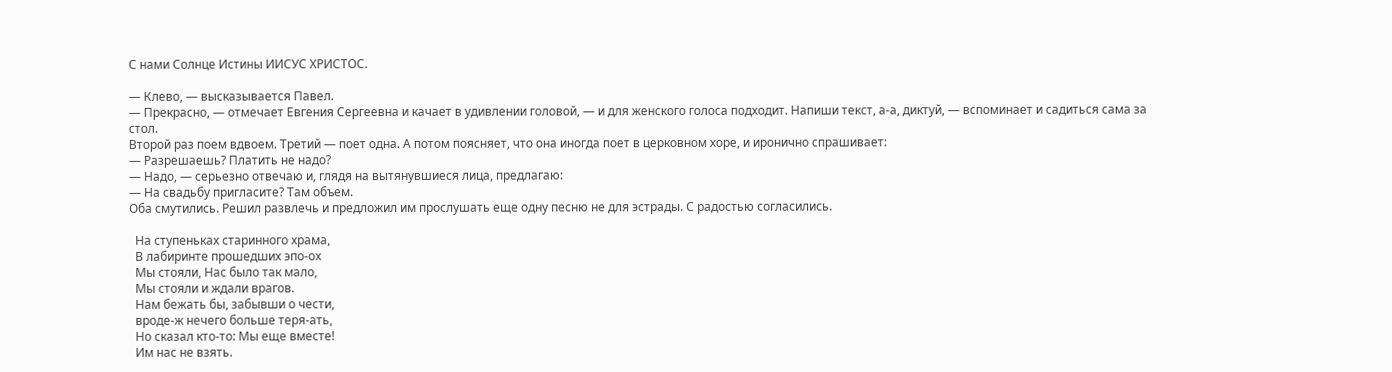С нами Солнце Истины ИИСУС ХРИСТОС.

— Клево, — высказывается Павел.
— Прекрасно, — отмечает Евгения Сергеевна и качает в удивлении головой, — и для женского голоса подходит. Напиши текст, а-а, диктуй, — вспоминает и садиться сама за стол.
Второй раз поем вдвоем. Третий — поет одна. А потом поясняет, что она иногда поет в церковном хоре, и иронично спрашивает:
— Разрешаешь? Платить не надо?
— Надо, — серьезно отвечаю и, глядя на вытянувшиеся лица, предлагаю:
— На свадьбу пригласите? Там объем.
Оба смутились. Решил развлечь и предложил им прослушать еще одну песню не для эстрады. С радостью согласились.

  На ступеньках старинного храма,
  В лабиринте прошедших эпо-ох
  Мы стояли, Нас было так мало,
  Мы стояли и ждали врагов.
  Нам бежать бы, забывши о чести,
  вроде-ж нечего больше теря-ать,
  Но сказал кто-то: Мы еще вместе!
  Им нас не взять.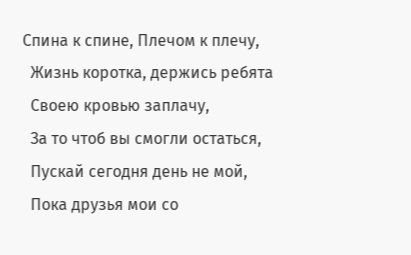Спина к спине, Плечом к плечу,
  Жизнь коротка, держись ребята
  Своею кровью заплачу,
  За то чтоб вы смогли остаться,
  Пускай сегодня день не мой,
  Пока друзья мои со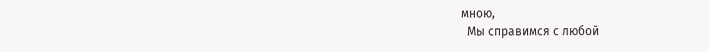мною,
  Мы справимся с любой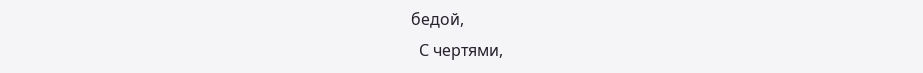бедой,
  С чертями,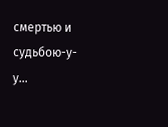смертью и судьбою-у-у…